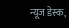न्यूज डेस्क,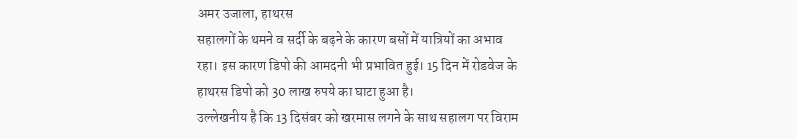अमर उजाला, हाथरस
सहालगों के थमने व सर्दी के बढ़ने के कारण बसों में यात्रियों का अभाव रहा। इस कारण डिपो की आमदनी भी प्रभावित हुई। 15 दिन में रोडवेज के हाथरस डिपो को 30 लाख रुपये का घाटा हुआ है।
उल्लेखनीय है कि 13 दिसंबर को खरमास लगने के साथ सहालग पर विराम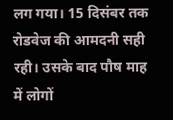लग गया। 15 दिसंबर तक रोडवेज की आमदनी सही रही। उसके बाद पौष माह में लोगों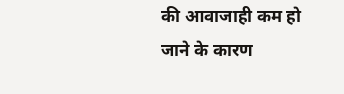की आवाजाही कम हो जाने के कारण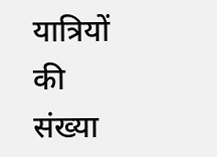यात्रियों की संख्या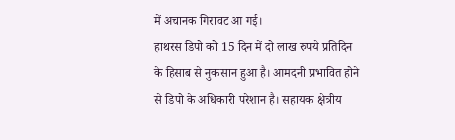में अचानक गिरावट आ गई।
हाथरस डिपो को 15 दिन में दो लाख रुपये प्रतिदिन के हिसाब से नुकसान हुआ है। आमदनी प्रभावित होने से डिपो के अधिकारी परेशान है। सहायक क्षेत्रीय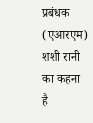प्रबंधक (एआरएम) शशी रानी का कहना है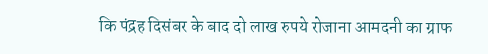कि पंद्रह दिसंबर के बाद दो लाख रुपये रोजाना आमदनी का ग्राफ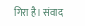गिरा है। संवाद